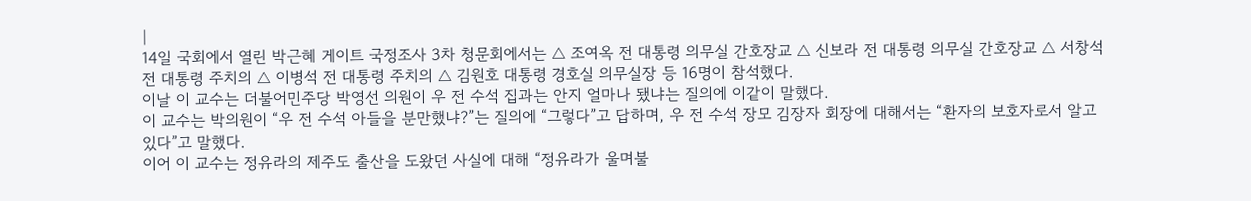|
14일 국회에서 열린 박근혜 게이트 국정조사 3차 청문회에서는 △ 조여옥 전 대통령 의무실 간호장교 △ 신보라 전 대통령 의무실 간호장교 △ 서창석 전 대통령 주치의 △ 이병석 전 대통령 주치의 △ 김원호 대통령 경호실 의무실장 등 16명이 참석했다.
이날 이 교수는 더불어민주당 박영선 의원이 우 전 수석 집과는 안지 얼마나 됐냐는 질의에 이같이 말했다.
이 교수는 박의원이 “우 전 수석 아들을 분만했냐?”는 질의에 “그렇다”고 답하며, 우 전 수석 장모 김장자 회장에 대해서는 “환자의 보호자로서 알고 있다”고 말했다.
이어 이 교수는 정유라의 제주도 출산을 도왔던 사실에 대해 “정유라가 울며불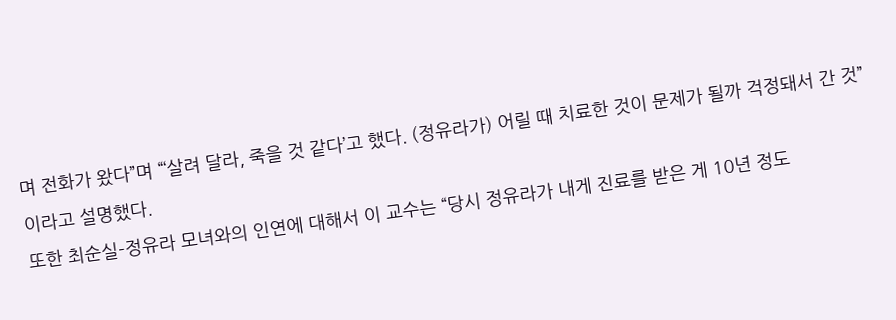며 전화가 왔다”며 “‘살려 달라, 죽을 것 같다’고 했다. (정유라가) 어릴 때 치료한 것이 문제가 될까 걱정돼서 간 것”이라고 설명했다.
또한 최순실-정유라 모녀와의 인연에 대해서 이 교수는 “당시 정유라가 내게 진료를 받은 게 10년 정도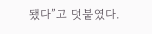됐다”고 덧붙였다.